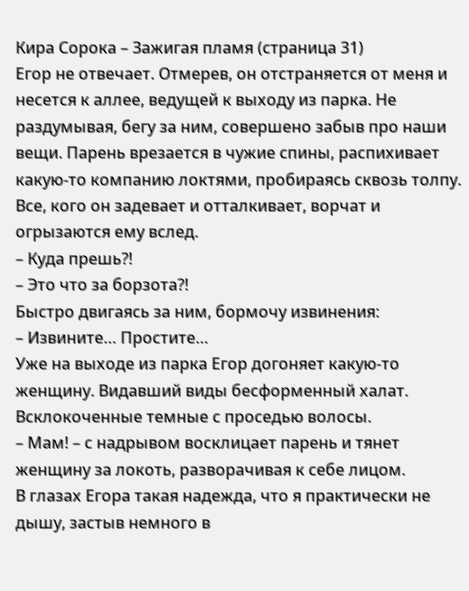Кира Сорока – Зажигая пламя (страница 31)
Егор не отвечает. Отмерев, он отстраняется от меня и несется к аллее, ведущей к выходу из парка. Не раздумывая, бегу за ним, совершено забыв про наши вещи. Парень врезается в чужие спины, распихивает какую-то компанию локтями, пробираясь сквозь толпу. Все, кого он задевает и отталкивает, ворчат и огрызаются ему вслед.
– Куда прешь?!
– Это что за борзота?!
Быстро двигаясь за ним, бормочу извинения:
– Извините… Простите…
Уже на выходе из парка Егор догоняет какую-то женщину. Видавший виды бесформенный халат. Всклокоченные темные с проседью волосы.
– Мам! – с надрывом восклицает парень и тянет женщину за локоть, разворачивая к себе лицом.
В глазах Егора такая надежда, что я практически не дышу, застыв немного в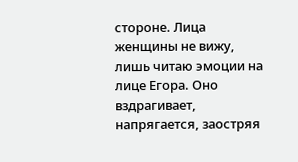стороне. Лица женщины не вижу, лишь читаю эмоции на лице Егора. Оно вздрагивает, напрягается, заостряя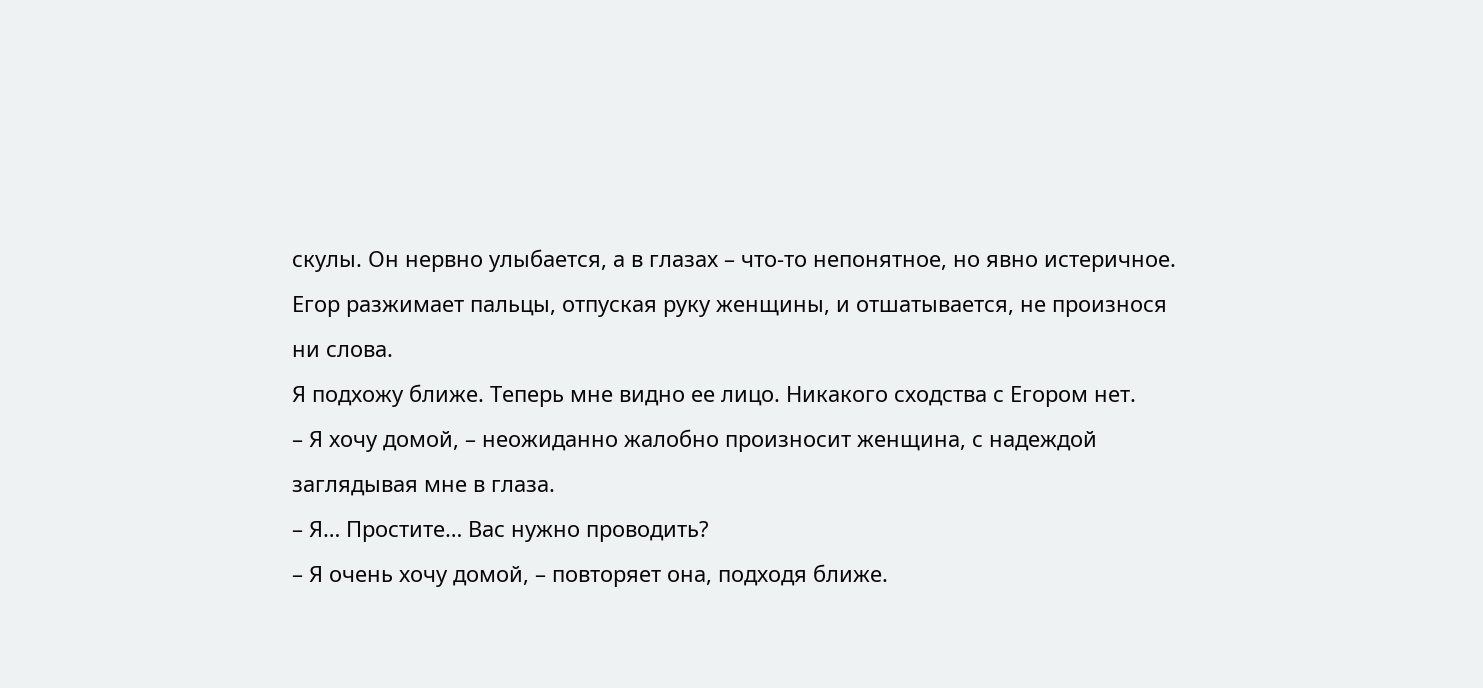скулы. Он нервно улыбается, а в глазах – что-то непонятное, но явно истеричное.
Егор разжимает пальцы, отпуская руку женщины, и отшатывается, не произнося ни слова.
Я подхожу ближе. Теперь мне видно ее лицо. Никакого сходства с Егором нет.
– Я хочу домой, – неожиданно жалобно произносит женщина, с надеждой заглядывая мне в глаза.
– Я… Простите… Вас нужно проводить?
– Я очень хочу домой, – повторяет она, подходя ближе.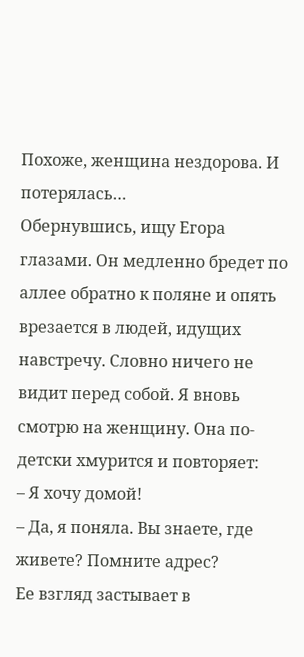Похоже, женщина нездорова. И потерялась…
Обернувшись, ищу Егора глазами. Он медленно бредет по аллее обратно к поляне и опять врезается в людей, идущих навстречу. Словно ничего не видит перед собой. Я вновь смотрю на женщину. Она по-детски хмурится и повторяет:
– Я хочу домой!
– Да, я поняла. Вы знаете, где живете? Помните адрес?
Ее взгляд застывает в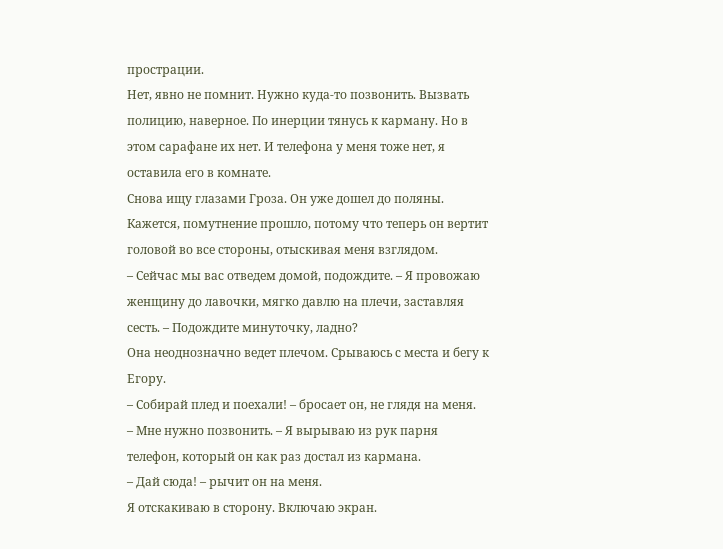прострации.
Нет, явно не помнит. Нужно куда-то позвонить. Вызвать полицию, наверное. По инерции тянусь к карману. Но в этом сарафане их нет. И телефона у меня тоже нет, я оставила его в комнате.
Снова ищу глазами Гроза. Он уже дошел до поляны. Кажется, помутнение прошло, потому что теперь он вертит головой во все стороны, отыскивая меня взглядом.
– Сейчас мы вас отведем домой, подождите. – Я провожаю женщину до лавочки, мягко давлю на плечи, заставляя сесть. – Подождите минуточку, ладно?
Она неоднозначно ведет плечом. Срываюсь с места и бегу к Егору.
– Собирай плед и поехали! – бросает он, не глядя на меня.
– Мне нужно позвонить. – Я вырываю из рук парня телефон, который он как раз достал из кармана.
– Дай сюда! – рычит он на меня.
Я отскакиваю в сторону. Включаю экран.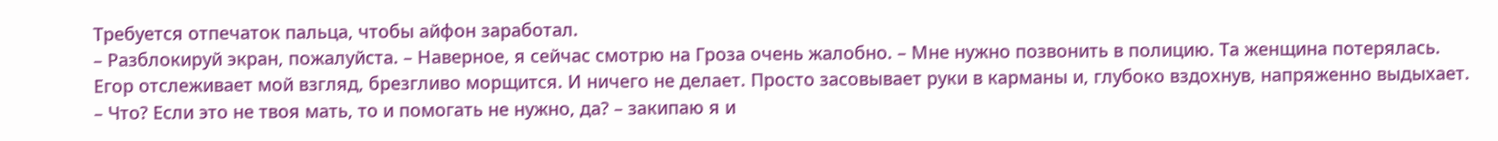Требуется отпечаток пальца, чтобы айфон заработал.
– Разблокируй экран, пожалуйста. – Наверное, я сейчас смотрю на Гроза очень жалобно. – Мне нужно позвонить в полицию. Та женщина потерялась.
Егор отслеживает мой взгляд, брезгливо морщится. И ничего не делает. Просто засовывает руки в карманы и, глубоко вздохнув, напряженно выдыхает.
– Что? Если это не твоя мать, то и помогать не нужно, да? – закипаю я и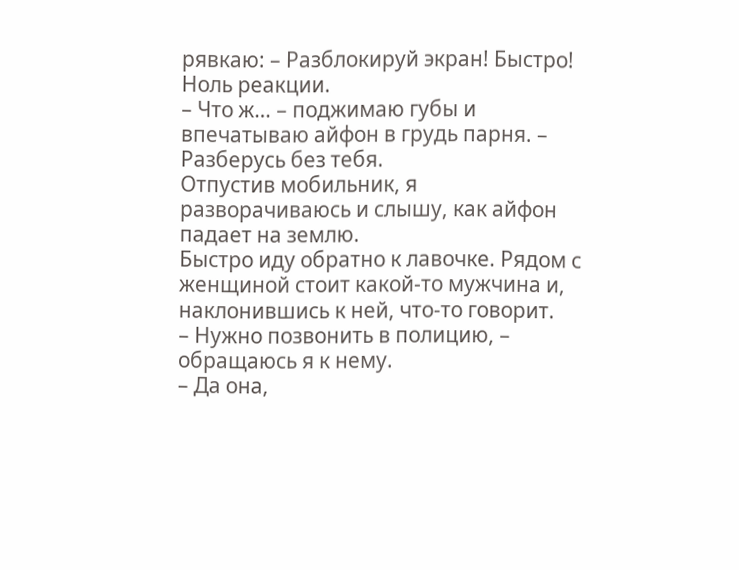рявкаю: – Разблокируй экран! Быстро!
Ноль реакции.
– Что ж… – поджимаю губы и впечатываю айфон в грудь парня. – Разберусь без тебя.
Отпустив мобильник, я разворачиваюсь и слышу, как айфон падает на землю.
Быстро иду обратно к лавочке. Рядом с женщиной стоит какой-то мужчина и, наклонившись к ней, что-то говорит.
– Нужно позвонить в полицию, – обращаюсь я к нему.
– Да она,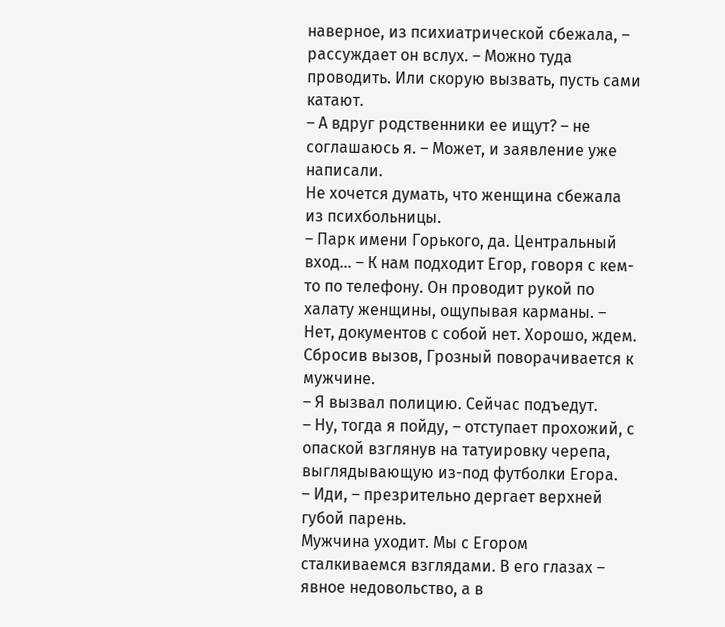наверное, из психиатрической сбежала, – рассуждает он вслух. – Можно туда проводить. Или скорую вызвать, пусть сами катают.
– А вдруг родственники ее ищут? – не соглашаюсь я. – Может, и заявление уже написали.
Не хочется думать, что женщина сбежала из психбольницы.
– Парк имени Горького, да. Центральный вход… – К нам подходит Егор, говоря с кем-то по телефону. Он проводит рукой по халату женщины, ощупывая карманы. – Нет, документов с собой нет. Хорошо, ждем.
Сбросив вызов, Грозный поворачивается к мужчине.
– Я вызвал полицию. Сейчас подъедут.
– Ну, тогда я пойду, – отступает прохожий, с опаской взглянув на татуировку черепа, выглядывающую из-под футболки Егора.
– Иди, – презрительно дергает верхней губой парень.
Мужчина уходит. Мы с Егором сталкиваемся взглядами. В его глазах – явное недовольство, а в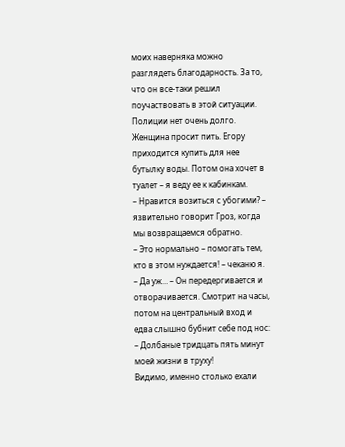моих наверняка можно разглядеть благодарность. За то, что он все-таки решил поучаствовать в этой ситуации.
Полиции нет очень долго. Женщина просит пить. Егору приходится купить для нее бутылку воды. Потом она хочет в туалет – я веду ее к кабинкам.
– Нравится возиться с убогими? – язвительно говорит Гроз, когда мы возвращаемся обратно.
– Это нормально – помогать тем, кто в этом нуждается! – чеканю я.
– Да уж… – Он передергивается и отворачивается. Смотрит на часы, потом на центральный вход и едва слышно бубнит себе под нос: – Долбаные тридцать пять минут моей жизни в труху!
Видимо, именно столько ехали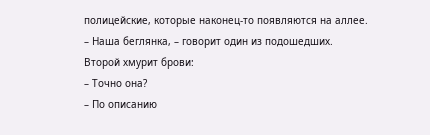полицейские, которые наконец-то появляются на аллее.
– Наша беглянка, – говорит один из подошедших.
Второй хмурит брови:
– Точно она?
– По описанию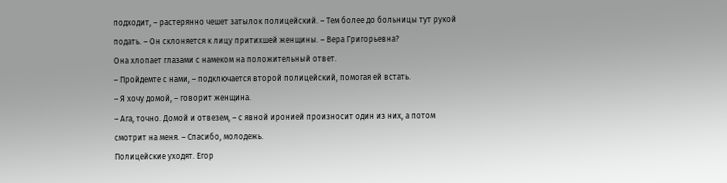подходит, – растерянно чешет затылок полицейский. – Тем более до больницы тут рукой подать. – Он склоняется к лицу притихшей женщины. – Вера Григорьевна?
Она хлопает глазами с намеком на положительный ответ.
– Пройдемте с нами, – подключается второй полицейский, помогая ей встать.
– Я хочу домой, – говорит женщина.
– Ага, точно. Домой и отвезем, – с явной иронией произносит один из них, а потом смотрит на меня. – Спасибо, молодежь.
Полицейские уходят. Егор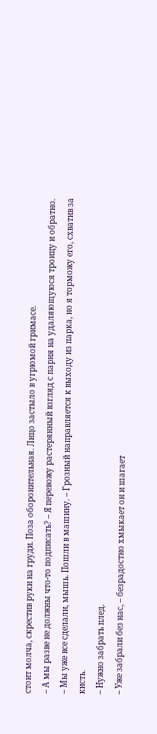стоит молча, скрестив руки на груди. Поза оборонительная. Лицо застыло в угрюмой гримасе.
– А мы разве не должны что-то подписать? – Я перевожу растерянный взгляд с парня на удаляющуюся троицу и обратно.
– Мы уже все сделали, мышь. Пошли в машину. – Грозный направляется к выходу из парка, но я торможу его, схватив за кисть.
– Нужно забрать плед.
– Уже забрали без нас, – безрадостно хмыкает он и шагает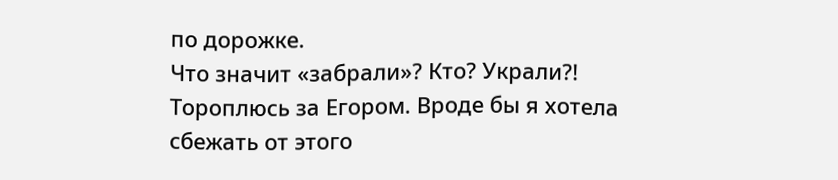по дорожке.
Что значит «забрали»? Кто? Украли?!
Тороплюсь за Егором. Вроде бы я хотела сбежать от этого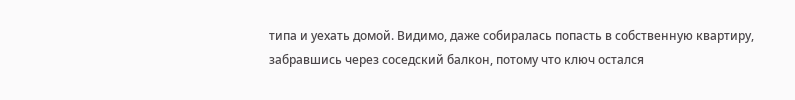типа и уехать домой. Видимо, даже собиралась попасть в собственную квартиру, забравшись через соседский балкон, потому что ключ остался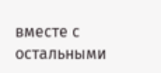вместе с остальными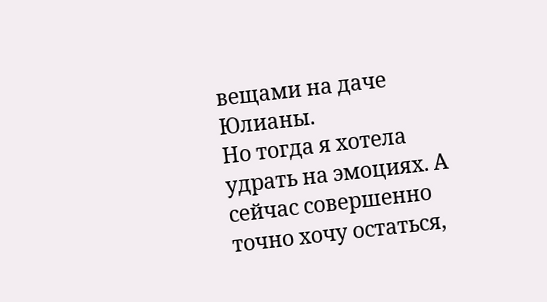вещами на даче Юлианы.
Но тогда я хотела удрать на эмоциях. А сейчас совершенно точно хочу остаться,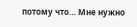потому что… Мне нужно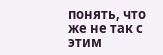понять, что же не так с этим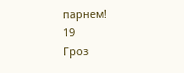парнем!
19
Гроз